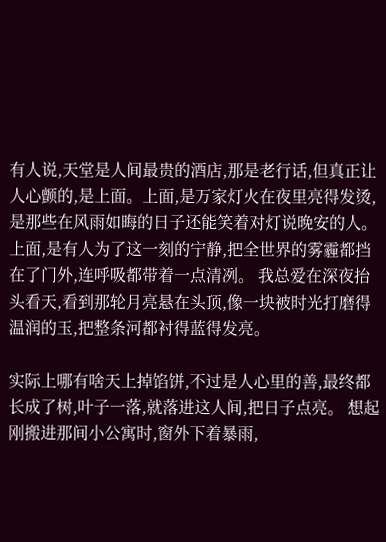有人说,天堂是人间最贵的酒店,那是老行话,但真正让人心颤的,是上面。上面,是万家灯火在夜里亮得发烫,是那些在风雨如晦的日子还能笑着对灯说晚安的人。上面,是有人为了这一刻的宁静,把全世界的雾霾都挡在了门外,连呼吸都带着一点清冽。 我总爱在深夜抬头看天,看到那轮月亮悬在头顶,像一块被时光打磨得温润的玉,把整条河都衬得蓝得发亮。

实际上哪有啥天上掉馅饼,不过是人心里的善,最终都长成了树,叶子一落,就落进这人间,把日子点亮。 想起刚搬进那间小公寓时,窗外下着暴雨,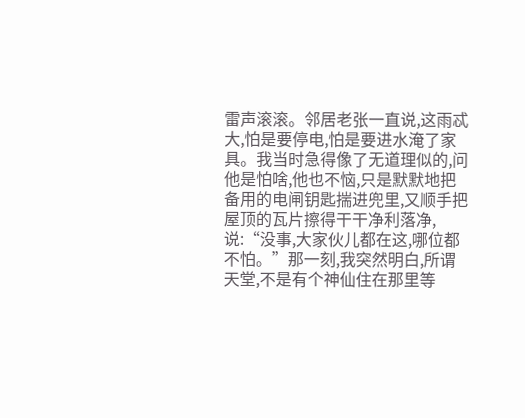雷声滚滚。邻居老张一直说,这雨忒大,怕是要停电,怕是要进水淹了家具。我当时急得像了无道理似的,问他是怕啥,他也不恼,只是默默地把备用的电闸钥匙揣进兜里,又顺手把屋顶的瓦片擦得干干净利落净,说:“没事,大家伙儿都在这,哪位都不怕。”那一刻,我突然明白,所谓天堂,不是有个神仙住在那里等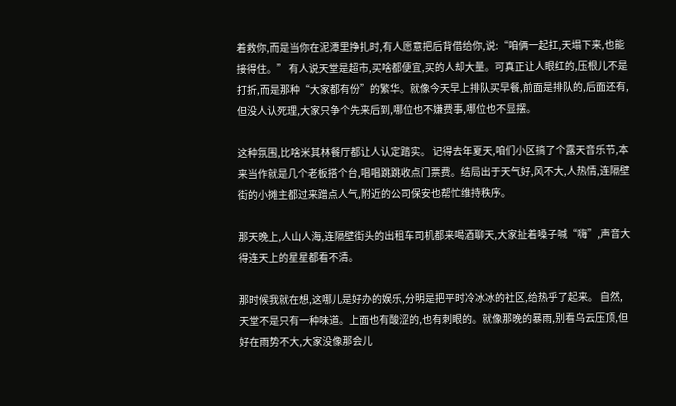着救你,而是当你在泥潭里挣扎时,有人愿意把后背借给你,说:“咱俩一起扛,天塌下来,也能接得住。” 有人说天堂是超市,买啥都便宜,买的人却大量。可真正让人眼红的,压根儿不是打折,而是那种“大家都有份”的繁华。就像今天早上排队买早餐,前面是排队的,后面还有,但没人认死理,大家只争个先来后到,哪位也不嫌费事,哪位也不显摆。

这种氛围,比啥米其林餐厅都让人认定踏实。 记得去年夏天,咱们小区搞了个露天音乐节,本来当作就是几个老板搭个台,唱唱跳跳收点门票费。结局出于天气好,风不大,人热情,连隔壁街的小摊主都过来蹭点人气,附近的公司保安也帮忙维持秩序。

那天晚上,人山人海,连隔壁街头的出租车司机都来喝酒聊天,大家扯着嗓子喊“嗨”,声音大得连天上的星星都看不清。

那时候我就在想,这哪儿是好办的娱乐,分明是把平时冷冰冰的社区,给热乎了起来。 自然,天堂不是只有一种味道。上面也有酸涩的,也有刺眼的。就像那晚的暴雨,别看乌云压顶,但好在雨势不大,大家没像那会儿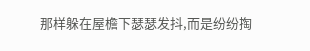那样躲在屋檐下瑟瑟发抖,而是纷纷掏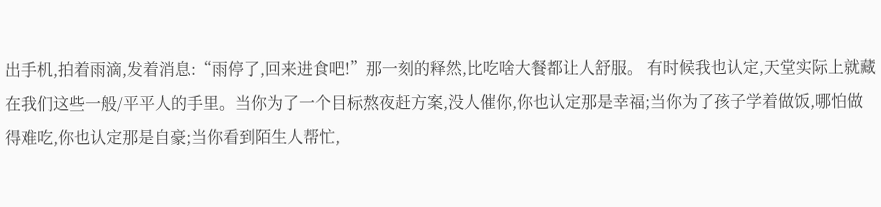出手机,拍着雨滴,发着消息:“雨停了,回来进食吧!”那一刻的释然,比吃啥大餐都让人舒服。 有时候我也认定,天堂实际上就藏在我们这些一般/平平人的手里。当你为了一个目标熬夜赶方案,没人催你,你也认定那是幸福;当你为了孩子学着做饭,哪怕做得难吃,你也认定那是自豪;当你看到陌生人帮忙,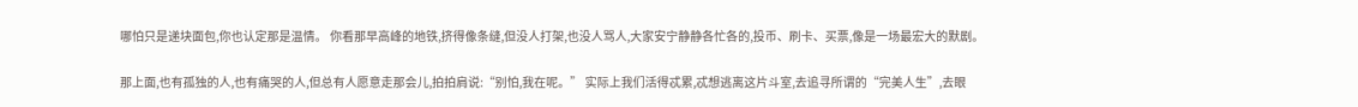哪怕只是递块面包,你也认定那是温情。 你看那早高峰的地铁,挤得像条缝,但没人打架,也没人骂人,大家安宁静静各忙各的,投币、刷卡、买票,像是一场最宏大的默剧。

那上面,也有孤独的人,也有痛哭的人,但总有人愿意走那会儿,拍拍肩说:“别怕,我在呢。” 实际上我们活得忒累,忒想逃离这片斗室,去追寻所谓的“完美人生”,去眼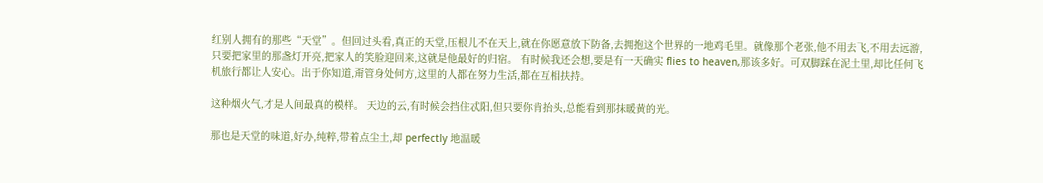红别人拥有的那些“天堂”。但回过头看,真正的天堂,压根儿不在天上,就在你愿意放下防备,去拥抱这个世界的一地鸡毛里。就像那个老张,他不用去飞,不用去远游,只要把家里的那盏灯开亮,把家人的笑脸迎回来,这就是他最好的归宿。 有时候我还会想,要是有一天确实 flies to heaven,那该多好。可双脚踩在泥土里,却比任何飞机旅行都让人安心。出于你知道,甭管身处何方,这里的人都在努力生活,都在互相扶持。

这种烟火气,才是人间最真的模样。 天边的云,有时候会挡住忒阳,但只要你肯抬头,总能看到那抹暖黄的光。

那也是天堂的味道,好办,纯粹,带着点尘土,却 perfectly 地温暖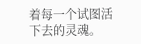着每一个试图活下去的灵魂。